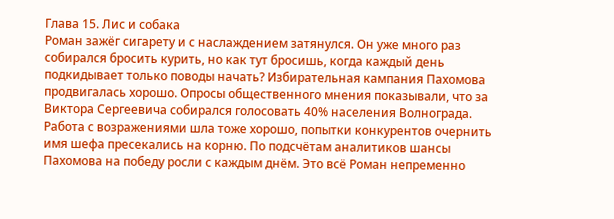Глава 15. Лис и собака
Роман зажёг сигарету и с наслаждением затянулся. Он уже много раз собирался бросить курить, но как тут бросишь, когда каждый день подкидывает только поводы начать? Избирательная кампания Пахомова продвигалась хорошо. Опросы общественного мнения показывали, что за Виктора Сергеевича собирался голосовать 40% населения Волнограда. Работа с возражениями шла тоже хорошо, попытки конкурентов очернить имя шефа пресекались на корню. По подсчётам аналитиков шансы Пахомова на победу росли с каждым днём. Это всё Роман непременно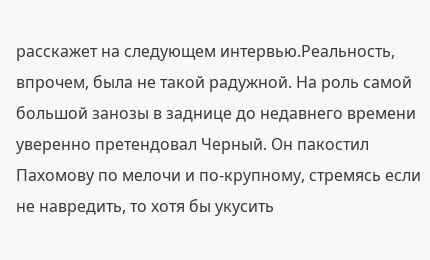расскажет на следующем интервью.Реальность, впрочем, была не такой радужной. На роль самой большой занозы в заднице до недавнего времени уверенно претендовал Черный. Он пакостил Пахомову по мелочи и по-крупному, стремясь если не навредить, то хотя бы укусить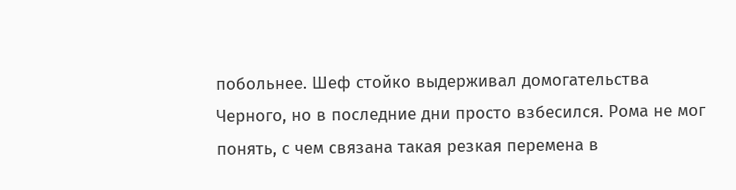побольнее. Шеф стойко выдерживал домогательства Черного, но в последние дни просто взбесился. Рома не мог понять, с чем связана такая резкая перемена в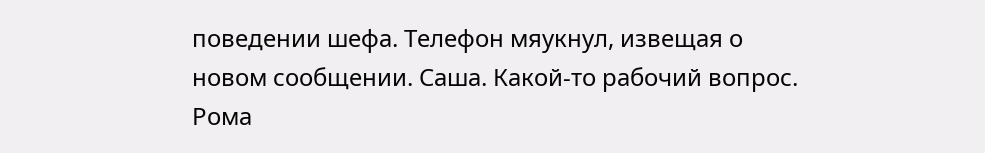поведении шефа. Телефон мяукнул, извещая о новом сообщении. Саша. Какой-то рабочий вопрос. Рома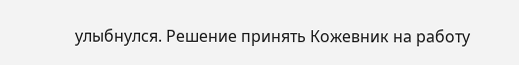улыбнулся. Решение принять Кожевник на работу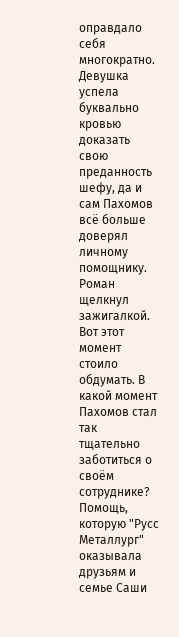оправдало себя многократно. Девушка успела буквально кровью доказать свою преданность шефу, да и сам Пахомов всё больше доверял личному помощнику. Роман щелкнул зажигалкой. Вот этот момент стоило обдумать. В какой момент Пахомов стал так тщательно заботиться о своём сотруднике? Помощь, которую "Русс Металлург" оказывала друзьям и семье Саши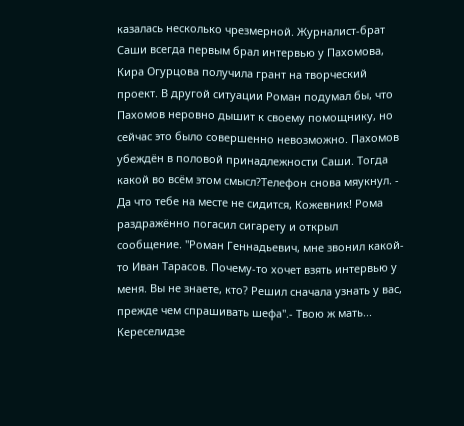казалась несколько чрезмерной. Журналист-брат Саши всегда первым брал интервью у Пахомова, Кира Огурцова получила грант на творческий проект. В другой ситуации Роман подумал бы, что Пахомов неровно дышит к своему помощнику, но сейчас это было совершенно невозможно. Пахомов убеждён в половой принадлежности Саши. Тогда какой во всём этом смысл?Телефон снова мяукнул. - Да что тебе на месте не сидится, Кожевник! Рома раздражённо погасил сигарету и открыл сообщение. "Роман Геннадьевич, мне звонил какой-то Иван Тарасов. Почему-то хочет взять интервью у меня. Вы не знаете, кто? Решил сначала узнать у вас, прежде чем спрашивать шефа".- Твою ж мать... Кереселидзе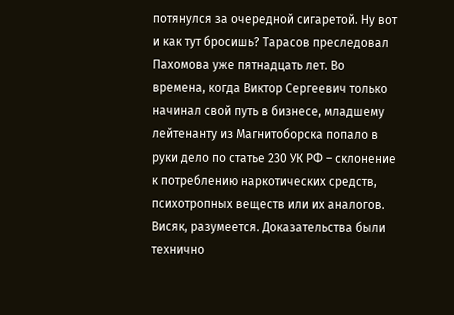потянулся за очередной сигаретой. Ну вот и как тут бросишь? Тарасов преследовал Пахомова уже пятнадцать лет. Во времена, когда Виктор Сергеевич только начинал свой путь в бизнесе, младшему лейтенанту из Магнитоборска попало в руки дело по статье 230 УК РФ – склонение к потреблению наркотических средств, психотропных веществ или их аналогов. Висяк, разумеется. Доказательства были технично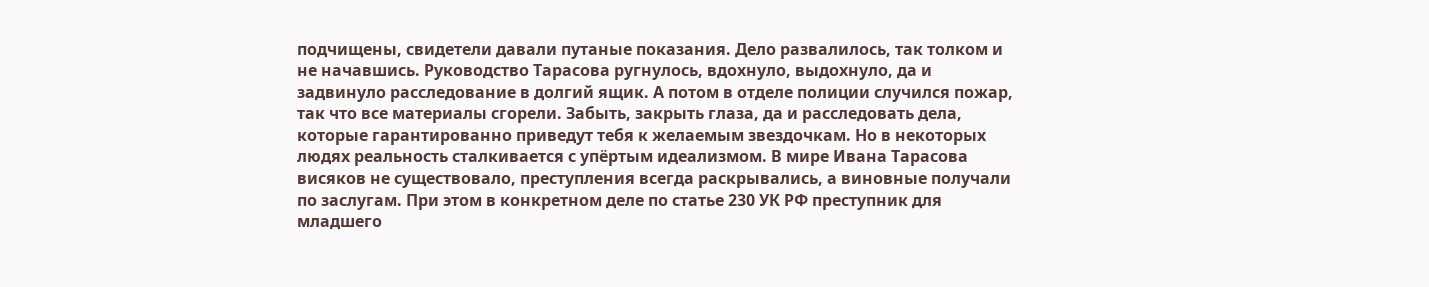подчищены, свидетели давали путаные показания. Дело развалилось, так толком и не начавшись. Руководство Тарасова ругнулось, вдохнуло, выдохнуло, да и задвинуло расследование в долгий ящик. А потом в отделе полиции случился пожар, так что все материалы сгорели. Забыть, закрыть глаза, да и расследовать дела, которые гарантированно приведут тебя к желаемым звездочкам. Но в некоторых людях реальность сталкивается с упёртым идеализмом. В мире Ивана Тарасова висяков не существовало, преступления всегда раскрывались, а виновные получали по заслугам. При этом в конкретном деле по статье 230 УК РФ преступник для младшего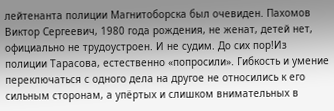лейтенанта полиции Магнитоборска был очевиден. Пахомов Виктор Сергеевич, 1980 года рождения, не женат, детей нет, официально не трудоустроен. И не судим. До сих пор!Из полиции Тарасова, естественно «попросили». Гибкость и умение переключаться с одного дела на другое не относились к его сильным сторонам, а упёртых и слишком внимательных в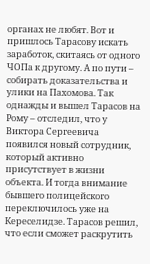органах не любят. Вот и пришлось Тарасову искать заработок, скитаясь от одного ЧОПа к другому. А по пути – собирать доказательства и улики на Пахомова. Так однажды и вышел Тарасов на Рому – отследил, что у Виктора Сергеевича появился новый сотрудник, который активно присутствует в жизни объекта. И тогда внимание бывшего полицейского переключилось уже на Кереселидзе. Тарасов решил, что если сможет раскрутить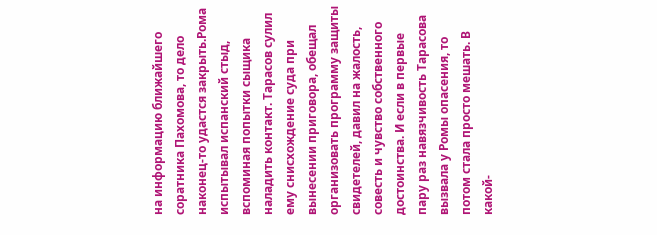на информацию ближайшего соратника Пахомова, то дело наконец-то удастся закрыть.Рома испытывал испанский стыд, вспоминая попытки сыщика наладить контакт. Тарасов сулил ему снисхождение суда при вынесении приговора, обещал организовать программу защиты свидетелей, давил на жалость, совесть и чувство собственного достоинства. И если в первые пару раз навязчивость Тарасова вызвала у Ромы опасения, то потом стала просто мешать. В какой-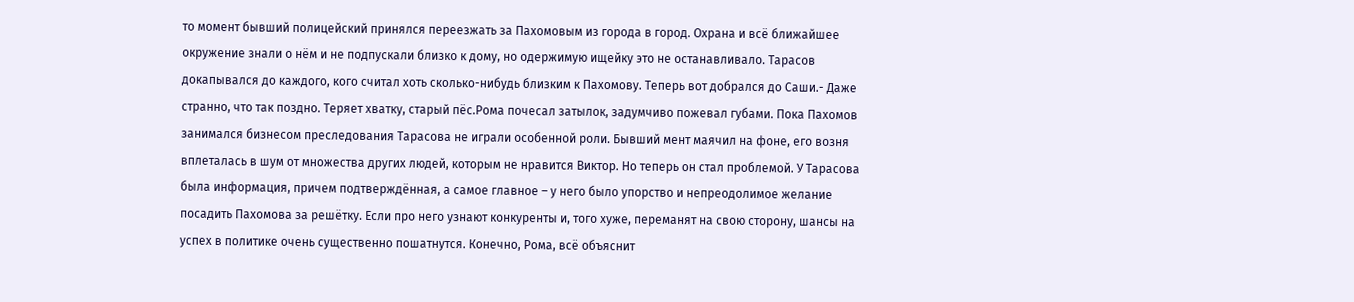то момент бывший полицейский принялся переезжать за Пахомовым из города в город. Охрана и всё ближайшее окружение знали о нём и не подпускали близко к дому, но одержимую ищейку это не останавливало. Тарасов докапывался до каждого, кого считал хоть сколько-нибудь близким к Пахомову. Теперь вот добрался до Саши.- Даже странно, что так поздно. Теряет хватку, старый пёс.Рома почесал затылок, задумчиво пожевал губами. Пока Пахомов занимался бизнесом преследования Тарасова не играли особенной роли. Бывший мент маячил на фоне, его возня вплеталась в шум от множества других людей, которым не нравится Виктор. Но теперь он стал проблемой. У Тарасова была информация, причем подтверждённая, а самое главное – у него было упорство и непреодолимое желание посадить Пахомова за решётку. Если про него узнают конкуренты и, того хуже, переманят на свою сторону, шансы на успех в политике очень существенно пошатнутся. Конечно, Рома, всё объяснит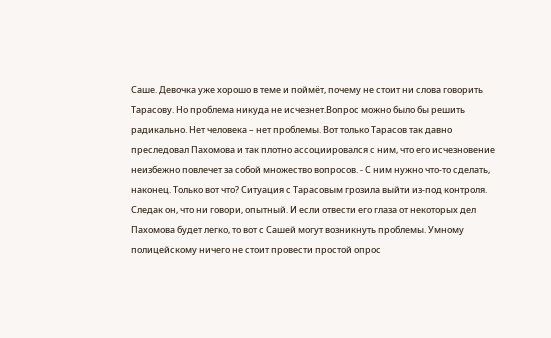Саше. Девочка уже хорошо в теме и поймёт, почему не стоит ни слова говорить Тарасову. Но проблема никуда не исчезнет.Вопрос можно было бы решить радикально. Нет человека – нет проблемы. Вот только Тарасов так давно преследовал Пахомова и так плотно ассоциировался с ним, что его исчезновение неизбежно повлечет за собой множество вопросов. - С ним нужно что-то сделать, наконец. Только вот что? Ситуация с Тарасовым грозила выйти из-под контроля. Следак он, что ни говори, опытный. И если отвести его глаза от некоторых дел Пахомова будет легко, то вот с Сашей могут возникнуть проблемы. Умному полицейскому ничего не стоит провести простой опрос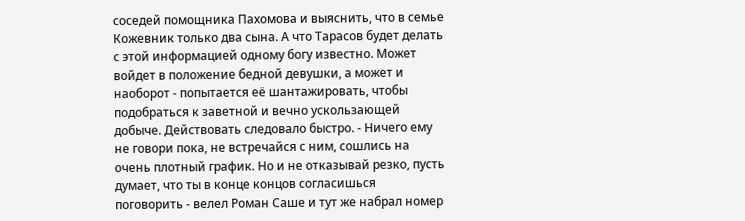соседей помощника Пахомова и выяснить, что в семье Кожевник только два сына. А что Тарасов будет делать с этой информацией одному богу известно. Может войдет в положение бедной девушки, а может и наоборот - попытается её шантажировать, чтобы подобраться к заветной и вечно ускользающей добыче. Действовать следовало быстро. - Ничего ему не говори пока, не встречайся с ним, сошлись на очень плотный график. Но и не отказывай резко, пусть думает, что ты в конце концов согласишься поговорить - велел Роман Саше и тут же набрал номер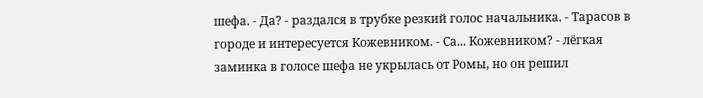шефа. - Да? - раздался в трубке резкий голос начальника. - Тарасов в городе и интересуется Кожевником. - Са... Кожевником? - лёгкая заминка в голосе шефа не укрылась от Ромы, но он решил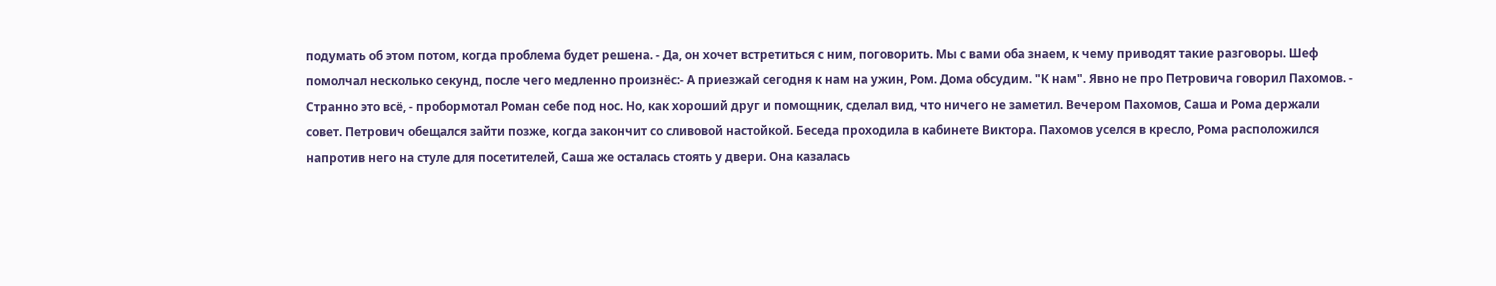подумать об этом потом, когда проблема будет решена. - Да, он хочет встретиться с ним, поговорить. Мы с вами оба знаем, к чему приводят такие разговоры. Шеф помолчал несколько секунд, после чего медленно произнёс:- А приезжай сегодня к нам на ужин, Ром. Дома обсудим. "К нам". Явно не про Петровича говорил Пахомов. - Странно это всё, - пробормотал Роман себе под нос. Но, как хороший друг и помощник, сделал вид, что ничего не заметил. Вечером Пахомов, Саша и Рома держали совет. Петрович обещался зайти позже, когда закончит со сливовой настойкой. Беседа проходила в кабинете Виктора. Пахомов уселся в кресло, Рома расположился напротив него на стуле для посетителей, Саша же осталась стоять у двери. Она казалась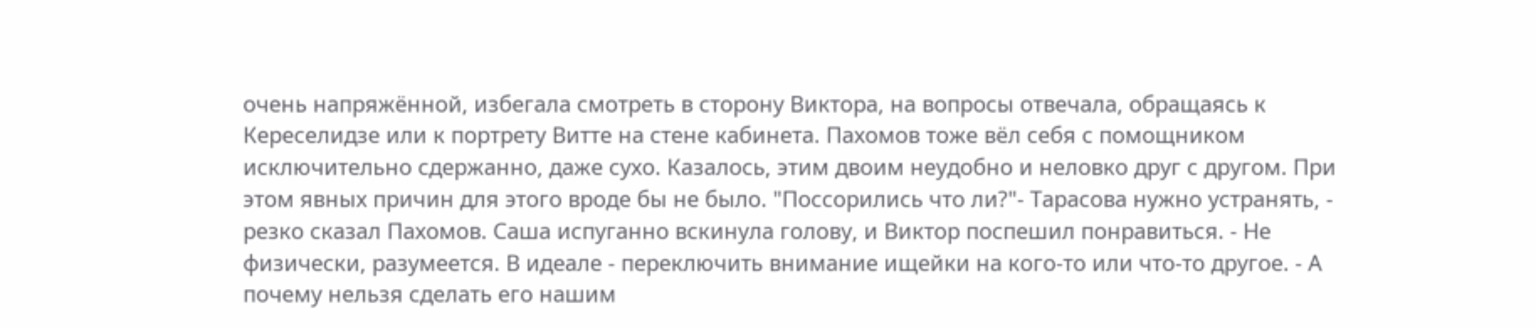очень напряжённой, избегала смотреть в сторону Виктора, на вопросы отвечала, обращаясь к Кереселидзе или к портрету Витте на стене кабинета. Пахомов тоже вёл себя с помощником исключительно сдержанно, даже сухо. Казалось, этим двоим неудобно и неловко друг с другом. При этом явных причин для этого вроде бы не было. "Поссорились что ли?"- Тарасова нужно устранять, - резко сказал Пахомов. Саша испуганно вскинула голову, и Виктор поспешил понравиться. - Не физически, разумеется. В идеале - переключить внимание ищейки на кого-то или что-то другое. - А почему нельзя сделать его нашим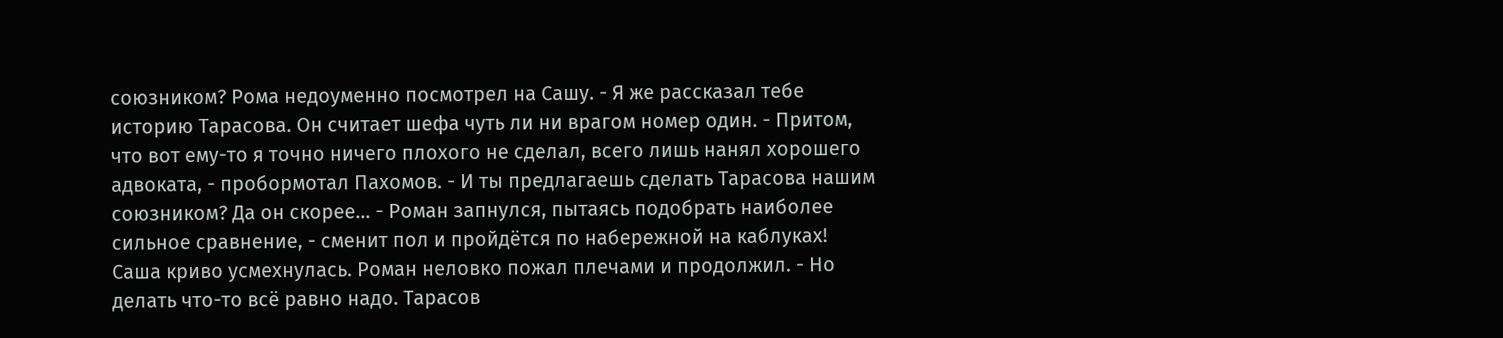союзником? Рома недоуменно посмотрел на Сашу. - Я же рассказал тебе историю Тарасова. Он считает шефа чуть ли ни врагом номер один. - Притом, что вот ему-то я точно ничего плохого не сделал, всего лишь нанял хорошего адвоката, - пробормотал Пахомов. - И ты предлагаешь сделать Тарасова нашим союзником? Да он скорее... - Роман запнулся, пытаясь подобрать наиболее сильное сравнение, - сменит пол и пройдётся по набережной на каблуках! Саша криво усмехнулась. Роман неловко пожал плечами и продолжил. - Но делать что-то всё равно надо. Тарасов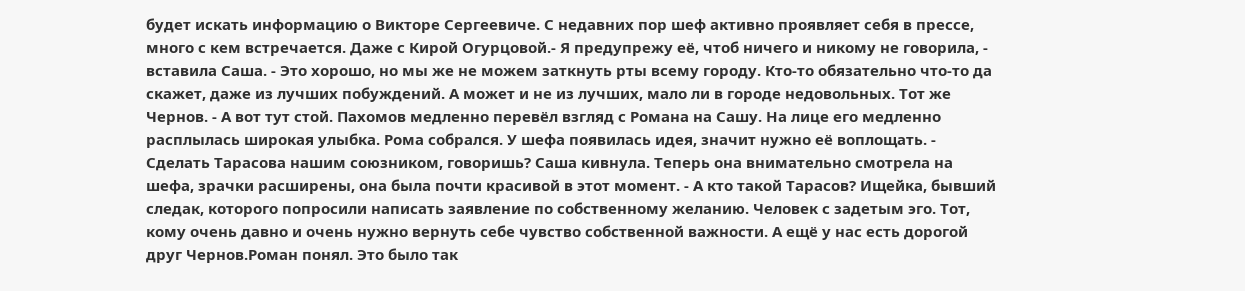будет искать информацию о Викторе Сергеевиче. С недавних пор шеф активно проявляет себя в прессе, много с кем встречается. Даже с Кирой Огурцовой.- Я предупрежу её, чтоб ничего и никому не говорила, - вставила Саша. - Это хорошо, но мы же не можем заткнуть рты всему городу. Кто-то обязательно что-то да скажет, даже из лучших побуждений. А может и не из лучших, мало ли в городе недовольных. Тот же Чернов. - А вот тут стой. Пахомов медленно перевёл взгляд с Романа на Сашу. На лице его медленно расплылась широкая улыбка. Рома собрался. У шефа появилась идея, значит нужно её воплощать. - Сделать Тарасова нашим союзником, говоришь? Саша кивнула. Теперь она внимательно смотрела на шефа, зрачки расширены, она была почти красивой в этот момент. - А кто такой Тарасов? Ищейка, бывший следак, которого попросили написать заявление по собственному желанию. Человек с задетым эго. Тот, кому очень давно и очень нужно вернуть себе чувство собственной важности. А ещё у нас есть дорогой друг Чернов.Роман понял. Это было так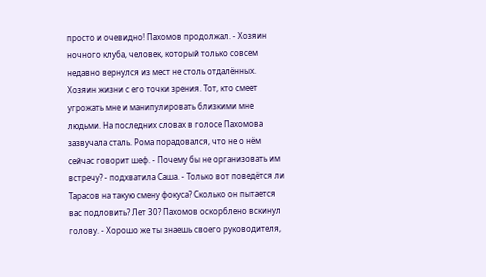просто и очевидно! Пахомов продолжал. - Хозяин ночного клуба, человек, который только совсем недавно вернулся из мест не столь отдалённых. Хозяин жизни с его точки зрения. Тот, кто смеет угрожать мне и манипулировать близкими мне людьми. На последних словах в голосе Пахомова зазвучала сталь. Рома порадовался, что не о нём сейчас говорит шеф. - Почему бы не организовать им встречу? - подхватила Саша. - Только вот поведётся ли Тарасов на такую смену фокуса? Сколько он пытается вас подловить? Лет 30? Пахомов оскорблено вскинул голову. - Хорошо же ты знаешь своего руководителя,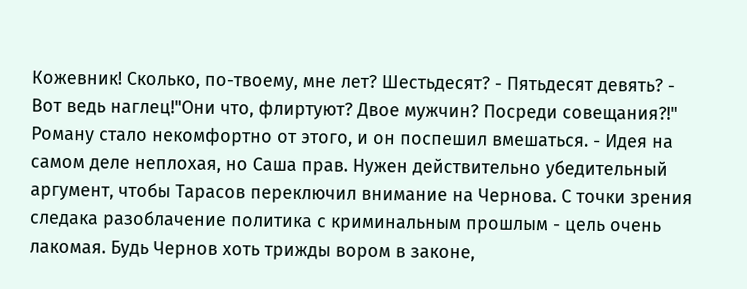Кожевник! Сколько, по-твоему, мне лет? Шестьдесят? - Пятьдесят девять? - Вот ведь наглец!"Они что, флиртуют? Двое мужчин? Посреди совещания?!" Роману стало некомфортно от этого, и он поспешил вмешаться. - Идея на самом деле неплохая, но Саша прав. Нужен действительно убедительный аргумент, чтобы Тарасов переключил внимание на Чернова. С точки зрения следака разоблачение политика с криминальным прошлым - цель очень лакомая. Будь Чернов хоть трижды вором в законе,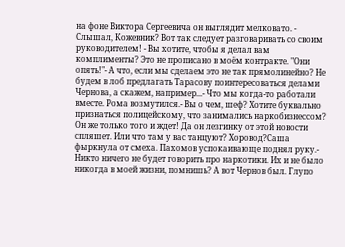на фоне Виктора Сергеевича он выглядит мелковато. - Слышал, Кожевник? Вот так следует разговаривать со своим руководителем! - Вы хотите, чтобы я делал вам комплименты? Это не прописано в моём контракте. "Они опять!"- А что, если мы сделаем это не так прямолинейно? Не будем в лоб предлагать Тарасову поинтересоваться делами Чернова, а скажем, например...- Что мы когда-то работали вместе. Рома возмутился.- Вы о чем, шеф? Хотите буквально признаться полицейскому, что занимались наркобизнессом? Он же только того и ждет! Да он лезгинку от этой новости спляшет. Или что там у вас танцуют? Хоровод?Саша фыркнула от смеха. Пахомов успокаивающе поднял руку.- Никто ничего не будет говорить про наркотики. Их и не было никогда в моей жизни, помнишь? А вот Чернов был. Глупо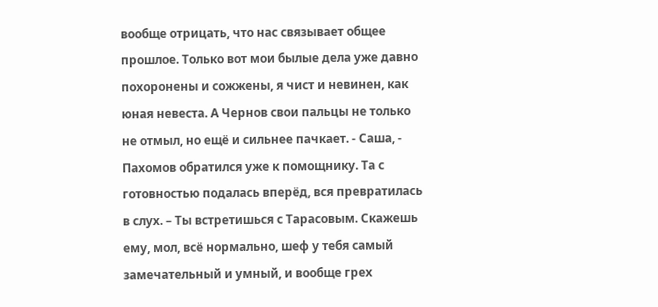вообще отрицать, что нас связывает общее прошлое. Только вот мои былые дела уже давно похоронены и сожжены, я чист и невинен, как юная невеста. А Чернов свои пальцы не только не отмыл, но ещё и сильнее пачкает. - Саша, - Пахомов обратился уже к помощнику. Та с готовностью подалась вперёд, вся превратилась в слух. – Ты встретишься с Тарасовым. Скажешь ему, мол, всё нормально, шеф у тебя самый замечательный и умный, и вообще грех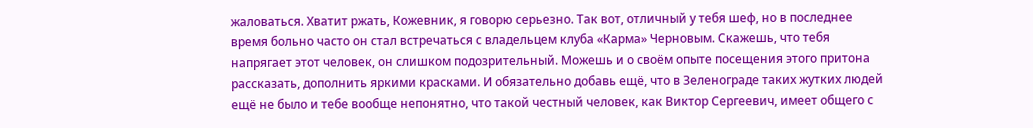жаловаться. Хватит ржать, Кожевник, я говорю серьезно. Так вот, отличный у тебя шеф, но в последнее время больно часто он стал встречаться с владельцем клуба «Карма» Черновым. Скажешь, что тебя напрягает этот человек, он слишком подозрительный. Можешь и о своём опыте посещения этого притона рассказать, дополнить яркими красками. И обязательно добавь ещё, что в Зеленограде таких жутких людей ещё не было и тебе вообще непонятно, что такой честный человек, как Виктор Сергеевич, имеет общего с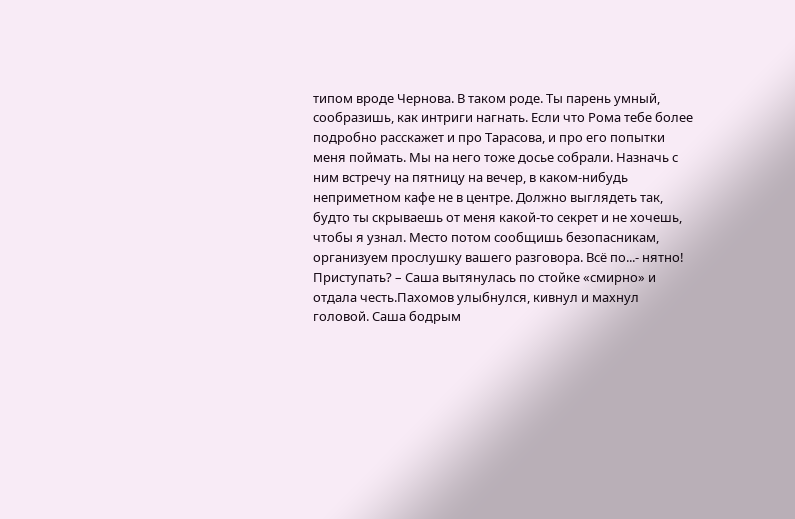типом вроде Чернова. В таком роде. Ты парень умный, сообразишь, как интриги нагнать. Если что Рома тебе более подробно расскажет и про Тарасова, и про его попытки меня поймать. Мы на него тоже досье собрали. Назначь с ним встречу на пятницу на вечер, в каком-нибудь неприметном кафе не в центре. Должно выглядеть так, будто ты скрываешь от меня какой-то секрет и не хочешь, чтобы я узнал. Место потом сообщишь безопасникам, организуем прослушку вашего разговора. Всё по...- нятно! Приступать? – Саша вытянулась по стойке «смирно» и отдала честь.Пахомов улыбнулся, кивнул и махнул головой. Саша бодрым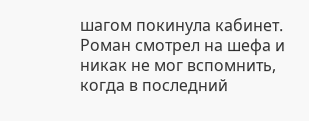шагом покинула кабинет. Роман смотрел на шефа и никак не мог вспомнить, когда в последний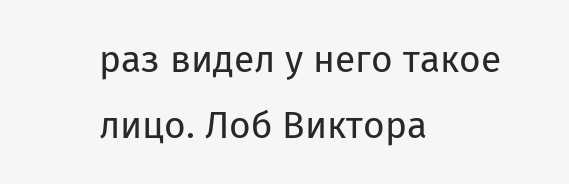раз видел у него такое лицо. Лоб Виктора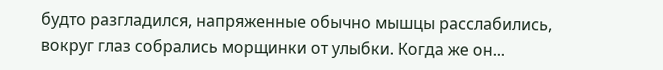будто разгладился, напряженные обычно мышцы расслабились, вокруг глаз собрались морщинки от улыбки. Когда же он...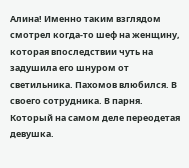Алина! Именно таким взглядом смотрел когда-то шеф на женщину, которая впоследствии чуть на задушила его шнуром от светильника. Пахомов влюбился. В своего сотрудника. В парня. Который на самом деле переодетая девушка.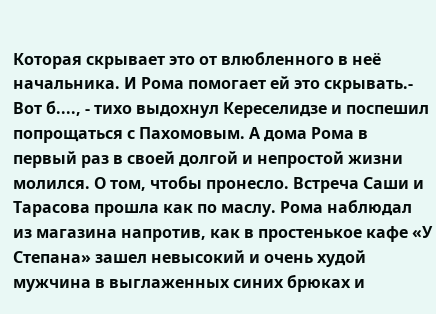Которая скрывает это от влюбленного в неё начальника. И Рома помогает ей это скрывать.- Вот б...., - тихо выдохнул Кереселидзе и поспешил попрощаться с Пахомовым. А дома Рома в первый раз в своей долгой и непростой жизни молился. О том, чтобы пронесло. Встреча Саши и Тарасова прошла как по маслу. Рома наблюдал из магазина напротив, как в простенькое кафе «У Степана» зашел невысокий и очень худой мужчина в выглаженных синих брюках и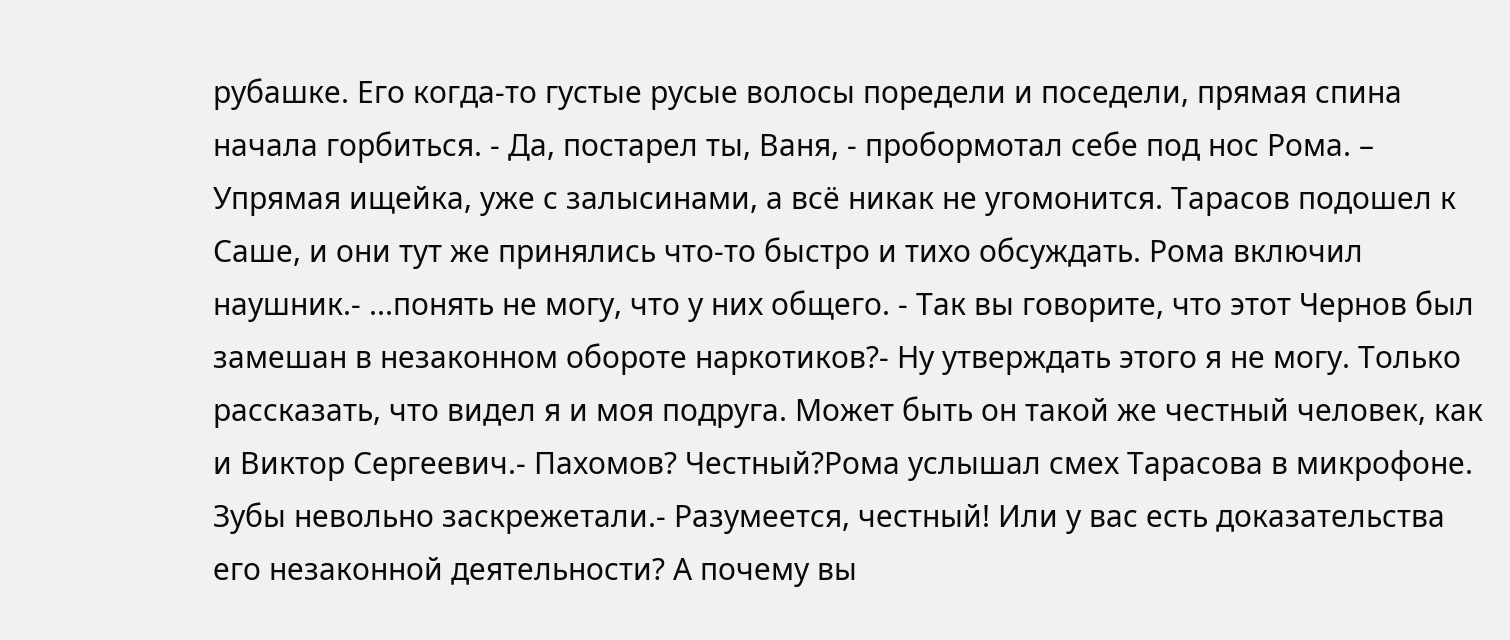рубашке. Его когда-то густые русые волосы поредели и поседели, прямая спина начала горбиться. - Да, постарел ты, Ваня, - пробормотал себе под нос Рома. – Упрямая ищейка, уже с залысинами, а всё никак не угомонится. Тарасов подошел к Саше, и они тут же принялись что-то быстро и тихо обсуждать. Рома включил наушник.- ...понять не могу, что у них общего. - Так вы говорите, что этот Чернов был замешан в незаконном обороте наркотиков?- Ну утверждать этого я не могу. Только рассказать, что видел я и моя подруга. Может быть он такой же честный человек, как и Виктор Сергеевич.- Пахомов? Честный?Рома услышал смех Тарасова в микрофоне. Зубы невольно заскрежетали.- Разумеется, честный! Или у вас есть доказательства его незаконной деятельности? А почему вы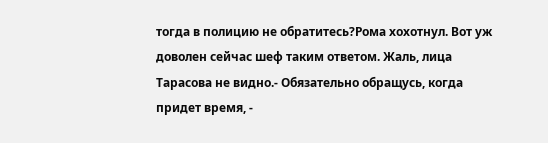тогда в полицию не обратитесь?Рома хохотнул. Вот уж доволен сейчас шеф таким ответом. Жаль, лица Тарасова не видно.- Обязательно обращусь, когда придет время, -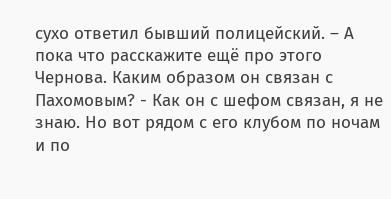сухо ответил бывший полицейский. – А пока что расскажите ещё про этого Чернова. Каким образом он связан с Пахомовым? - Как он с шефом связан, я не знаю. Но вот рядом с его клубом по ночам и по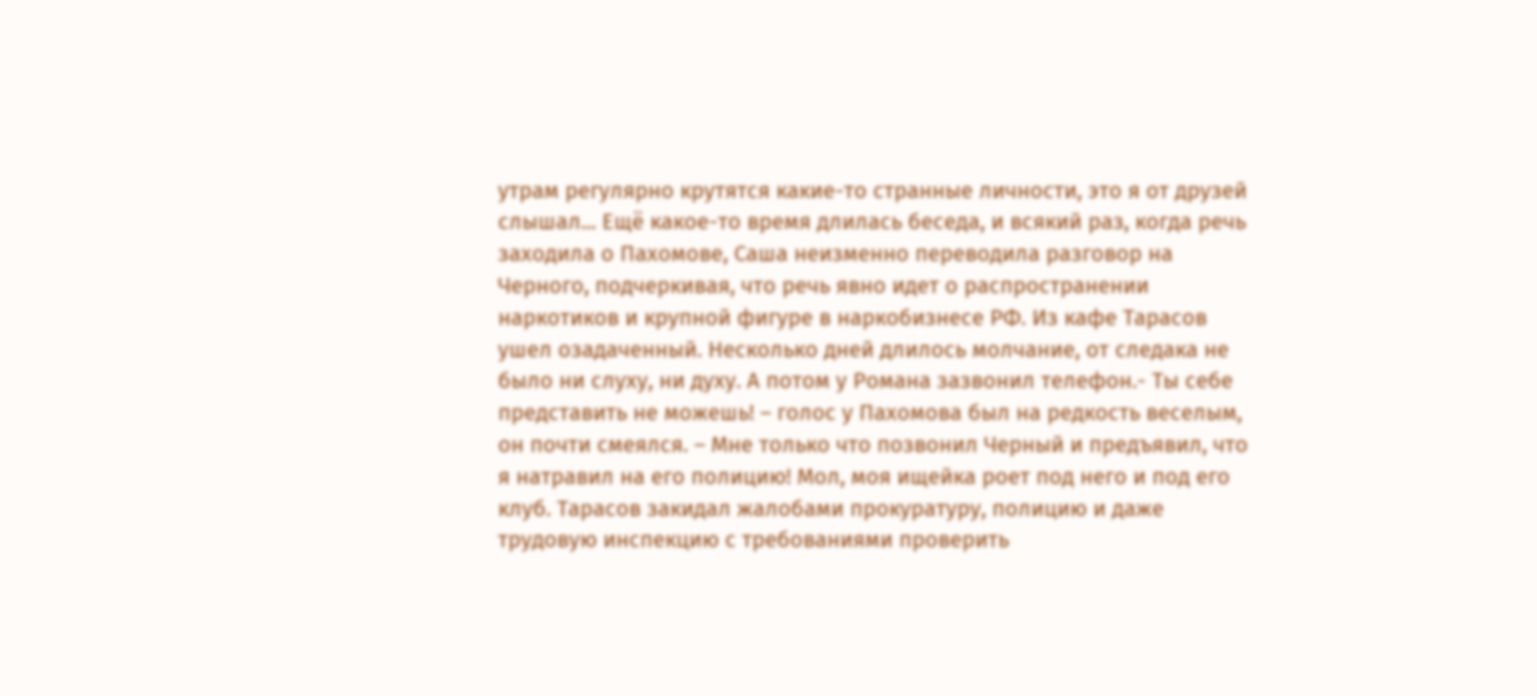утрам регулярно крутятся какие-то странные личности, это я от друзей слышал... Ещё какое-то время длилась беседа, и всякий раз, когда речь заходила о Пахомове, Саша неизменно переводила разговор на Черного, подчеркивая, что речь явно идет о распространении наркотиков и крупной фигуре в наркобизнесе РФ. Из кафе Тарасов ушел озадаченный. Несколько дней длилось молчание, от следака не было ни слуху, ни духу. А потом у Романа зазвонил телефон.- Ты себе представить не можешь! – голос у Пахомова был на редкость веселым, он почти смеялся. – Мне только что позвонил Черный и предъявил, что я натравил на его полицию! Мол, моя ищейка роет под него и под его клуб. Тарасов закидал жалобами прокуратуру, полицию и даже трудовую инспекцию с требованиями проверить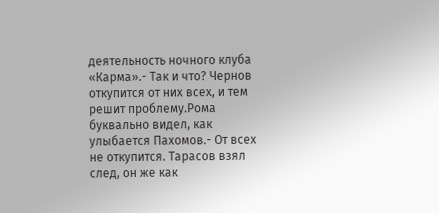деятельность ночного клуба «Карма».- Так и что? Чернов откупится от них всех, и тем решит проблему.Рома буквально видел, как улыбается Пахомов.- От всех не откупится. Тарасов взял след, он же как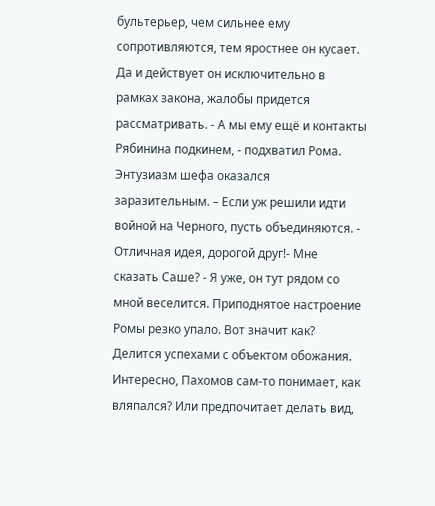бультерьер, чем сильнее ему сопротивляются, тем яростнее он кусает. Да и действует он исключительно в рамках закона, жалобы придется рассматривать. - А мы ему ещё и контакты Рябинина подкинем, - подхватил Рома. Энтузиазм шефа оказался заразительным. – Если уж решили идти войной на Черного, пусть объединяются. - Отличная идея, дорогой друг!- Мне сказать Саше? - Я уже, он тут рядом со мной веселится. Приподнятое настроение Ромы резко упало. Вот значит как? Делится успехами с объектом обожания. Интересно, Пахомов сам-то понимает, как вляпался? Или предпочитает делать вид,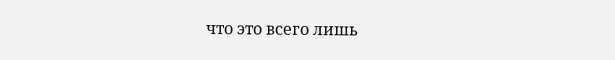что это всего лишь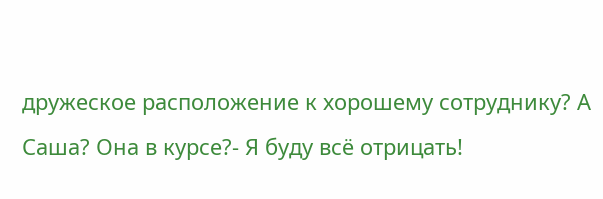дружеское расположение к хорошему сотруднику? А Саша? Она в курсе?- Я буду всё отрицать!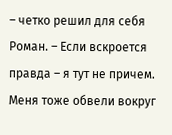– четко решил для себя Роман. – Если вскроется правда – я тут не причем. Меня тоже обвели вокруг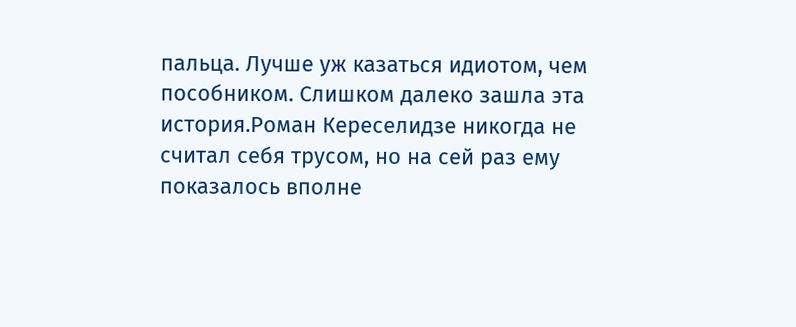пальца. Лучше уж казаться идиотом, чем пособником. Слишком далеко зашла эта история.Роман Кереселидзе никогда не считал себя трусом, но на сей раз ему показалось вполне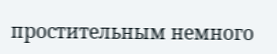простительным немного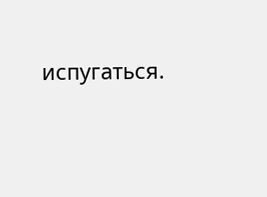испугаться.